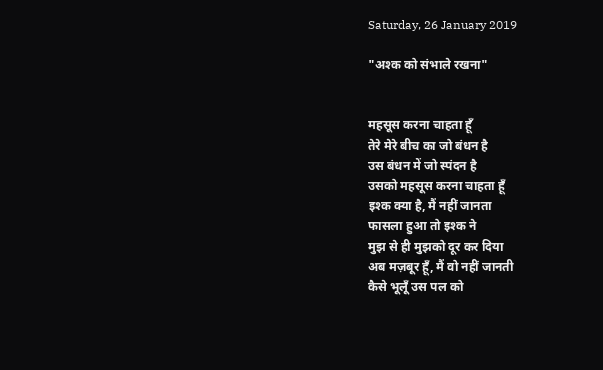Saturday, 26 January 2019

"अश्क को संभाले रखना"


महसूस करना चाहता हूँ
तेरे मेरे बीच का जो बंधन है
उस बंधन में जो स्पंदन है
उसको महसूस करना चाहता हूँ
इश्क क्या है, मैं नहीं जानता
फासला हुआ तो इश्क ने
मुझ से ही मुझको दूर कर दिया
अब मज़बूर हूँ, मैं वो नहीं जानती
कैसे भूलूँ उस पल को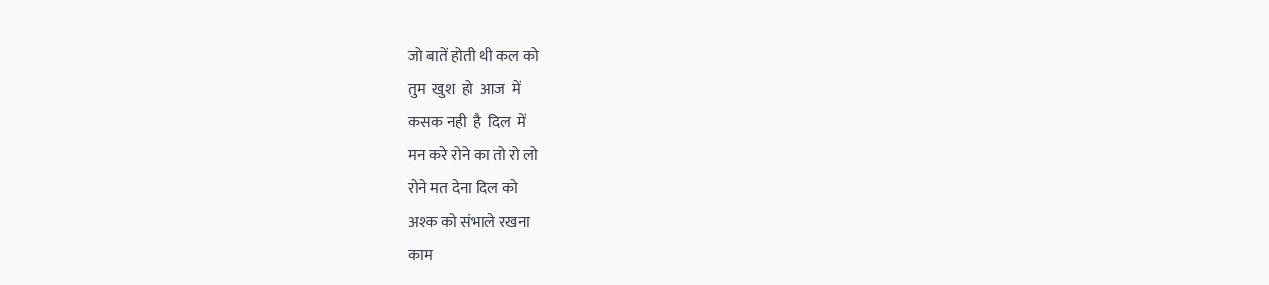जो बातें होती थी कल को
तुम  खुश  हो  आज  में
कसक नही  है  दिल  में
मन करे रोने का तो रो लो
रोने मत देना दिल को
अश्क को संभाले रखना
काम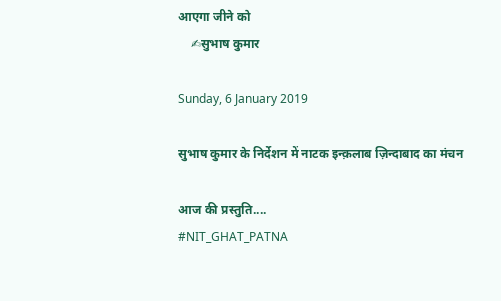आएगा जीने को
    ✍सुभाष कुमार

Sunday, 6 January 2019

सुभाष कुमार के निर्देशन में नाटक इन्क़लाब ज़िन्दाबाद का मंचन

आज की प्रस्तुति....
#NIT_GHAT_PATNA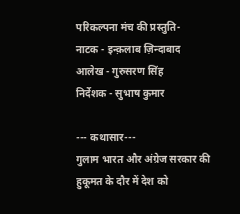परिकल्पना मंच की प्रस्तुति-
नाटक - इन्क़लाब ज़िन्दाबाद
आलेख - गुरुसरण सिंह
निर्देशक - सुभाष कुमार

--- कथासार---
गुलाम भारत और अंग्रेज सरकार की हुकूमत के दौर में देश को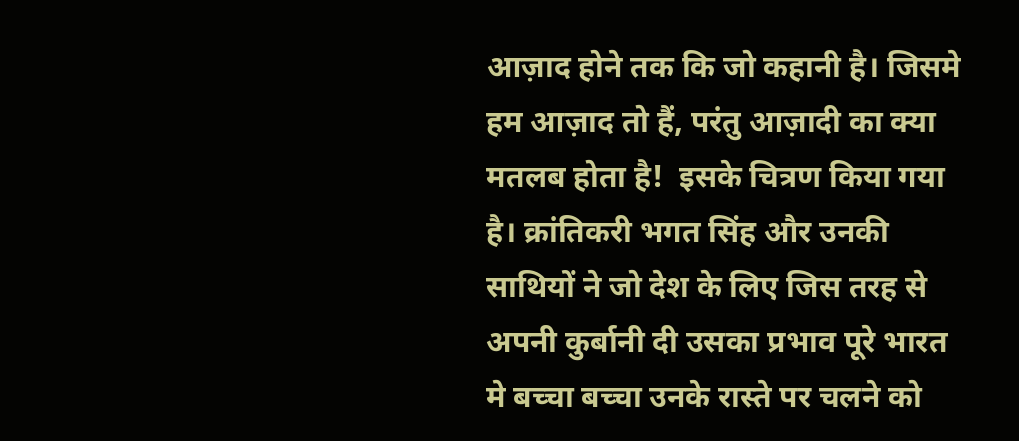आज़ाद होने तक कि जो कहानी है। जिसमे हम आज़ाद तो हैं, परंतु आज़ादी का क्या मतलब होता है!  इसके चित्रण किया गया है। क्रांतिकरी भगत सिंह और उनकी साथियों ने जो देश के लिए जिस तरह से अपनी कुर्बानी दी उसका प्रभाव पूरे भारत मे बच्चा बच्चा उनके रास्ते पर चलने को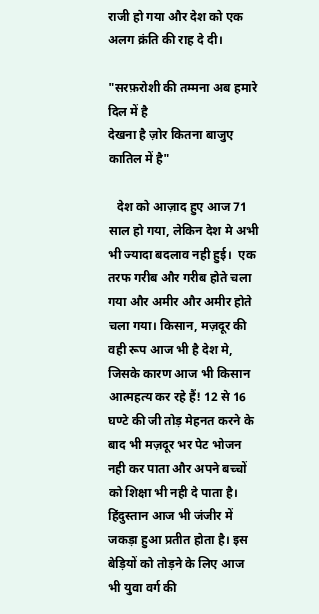राजी हो गया और देश को एक अलग क्रंति की राह दे दी।

"सरफ़रोशी की तम्मना अब हमारे दिल में है
देखना है ज़ोर कितना बाजुए कातिल में है"

   देश को आज़ाद हुए आज 71 साल हो गया, लेकिन देश मे अभी भी ज्यादा बदलाव नही हुई।  एक तरफ गरीब और गरीब होते चला गया और अमीर और अमीर होते चला गया। किसान, मज़दूर की वही रूप आज भी है देश मे, जिसके कारण आज भी किसान आत्महत्य कर रहे हैं! 12 से 16 घण्टे की जी तोड़ मेहनत करने के बाद भी मज़दूर भर पेट भोजन नही कर पाता और अपने बच्चों को शिक्षा भी नही दे पाता है। हिंदुस्तान आज भी जंजीर में जकड़ा हुआ प्रतीत होता है। इस बेड़ियों को तोड़ने के लिए आज भी युवा वर्ग की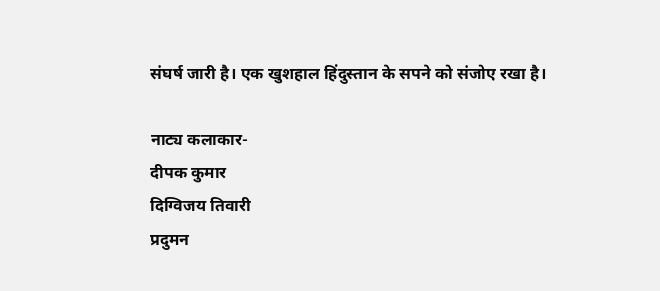संघर्ष जारी है। एक खुशहाल हिंदुस्तान के सपने को संजोए रखा है।

नाट्य कलाकार-
दीपक कुमार
दिग्विजय तिवारी
प्रदुमन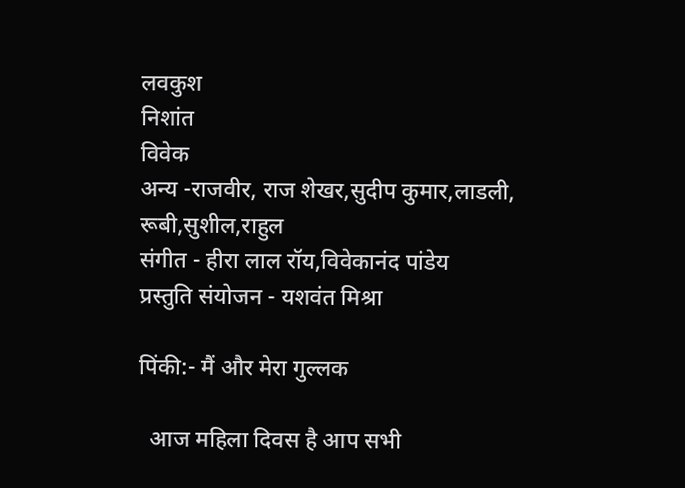लवकुश
निशांत
विवेक
अन्य -राजवीर, राज शेखर,सुदीप कुमार,लाडली, रूबी,सुशील,राहुल
संगीत - हीरा लाल रॉय,विवेकानंद पांडेय
प्रस्तुति संयोजन - यशवंत मिश्रा

पिंकी:- मैं और मेरा गुल्लक

  आज महिला दिवस है आप सभी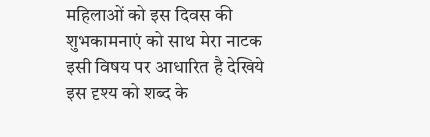महिलाओं को इस दिवस की शुभकामनाएं को साथ मेरा नाटक इसी विषय पर आधारित है देखिये इस दृश्य को शब्द के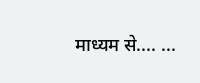माध्यम से.... ...